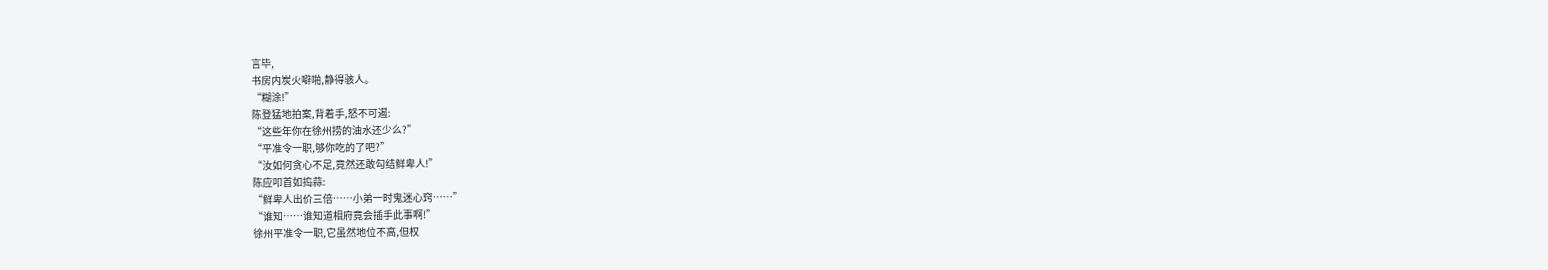言毕,
书房内炭火噼啪,静得骇人。
“糊涂!”
陈登猛地拍案,背着手,怒不可遏:
“这些年你在徐州捞的油水还少么?”
“平准令一职,够你吃的了吧?”
“汝如何贪心不足,竟然还敢勾结鲜卑人!”
陈应叩首如捣蒜:
“鲜卑人出价三倍……小弟一时鬼迷心窍……”
“谁知……谁知道相府竟会插手此事啊!”
徐州平准令一职,它虽然地位不高,但权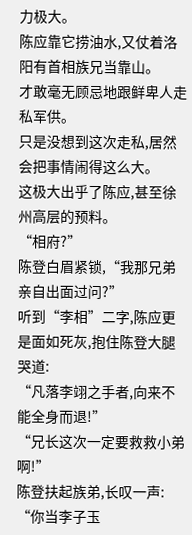力极大。
陈应靠它捞油水,又仗着洛阳有首相族兄当靠山。
才敢毫无顾忌地跟鲜卑人走私军供。
只是没想到这次走私,居然会把事情闹得这么大。
这极大出乎了陈应,甚至徐州高层的预料。
“相府?”
陈登白眉紧锁,“我那兄弟亲自出面过问?”
听到“李相”二字,陈应更是面如死灰,抱住陈登大腿哭道:
“凡落李翊之手者,向来不能全身而退!”
“兄长这次一定要救救小弟啊!”
陈登扶起族弟,长叹一声:
“你当李子玉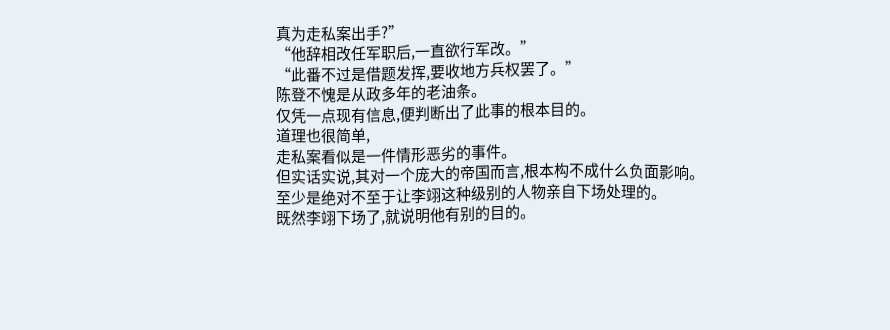真为走私案出手?”
“他辞相改任军职后,一直欲行军改。”
“此番不过是借题发挥,要收地方兵权罢了。”
陈登不愧是从政多年的老油条。
仅凭一点现有信息,便判断出了此事的根本目的。
道理也很简单,
走私案看似是一件情形恶劣的事件。
但实话实说,其对一个庞大的帝国而言,根本构不成什么负面影响。
至少是绝对不至于让李翊这种级别的人物亲自下场处理的。
既然李翊下场了,就说明他有别的目的。